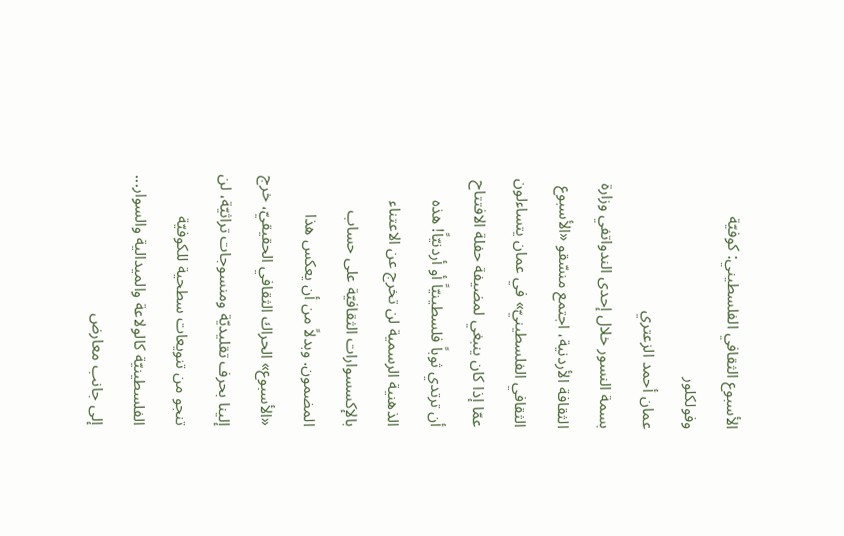الأسبوع الثقافي الفلسطيني: كوفيّة وفولكلور
عمان أحمد الزعتري
بسمة النسور خلال إحدى الندواتفي وزارة الثقافة الأردنية، اجتمع منسّقو «الأسبوع الثقافي الفلسطينيّ» في عمان يتساءلون عمّا إذا كان ينبغي لمضيفة حفلة الافتتاح أن ترتدي ثوباً فلسطينيّاً أو أردنيّاً! هذه الذهنية الرسمية لن تخرج عن الاعتناء بالإكسسوارات الثقافيّة على حساب المضمون. وبدلاً من أن يعكس هذا «الأسبوع» الحراك الثقافي الحقيقيّ، خرج إلينا بحرف تقليديّة ومنسوجات تراثيّة، لن تنجو من تنويعات سطحية للكوفيّة الفلسطينيّة كالولاعة والميدالية والسوار...
إلى جانب معارض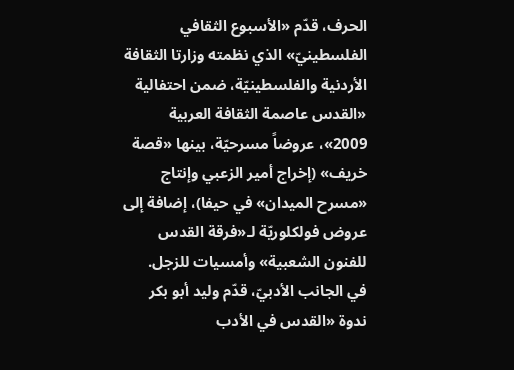الحرف، قدّم «الأسبوع الثقافي الفلسطينيّ» الذي نظمته وزارتا الثقافة الأردنية والفلسطينيّة، ضمن احتفالية «القدس عاصمة الثقافة العربية 2009»، عروضاً مسرحيّة، بينها «قصة خريف» (إخراج أمير الزعبي وإنتاج «مسرح الميدان» في حيفا)، إضافة إلى عروض فولكلوريّة لـ«فرقة القدس للفنون الشعبية» وأمسيات للزجل.
في الجانب الأدبيّ، قدّم وليد أبو بكر ندوة «القدس في الأدب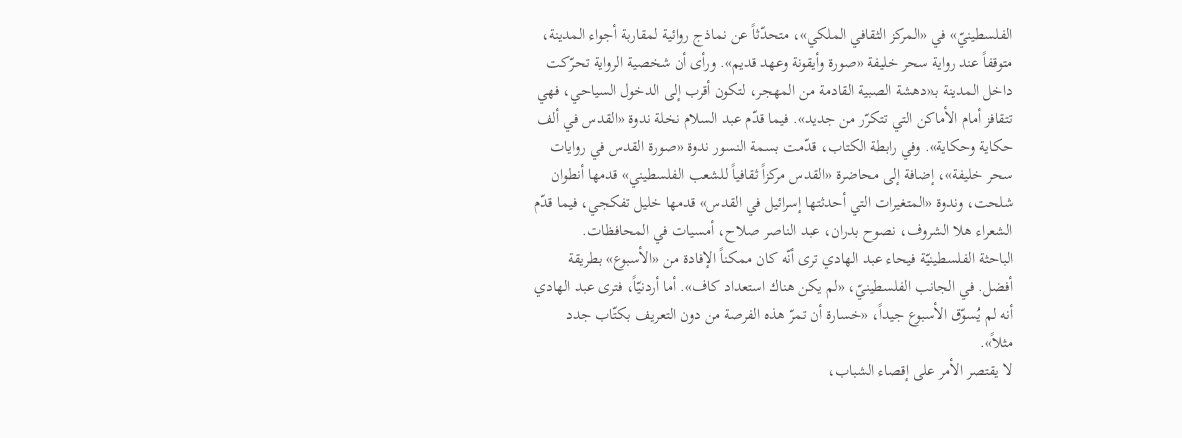الفلسطينيّ» في «المركز الثقافي الملكي»، متحدّثاً عن نماذج روائية لمقاربة أجواء المدينة، متوقفاً عند رواية سحر خليفة «صورة وأيقونة وعهد قديم». ورأى أن شخصية الرواية تحرّكت داخل المدينة بـ«دهشة الصبية القادمة من المهجر، لتكون أقرب إلى الدخول السياحي، فهي تتقافز أمام الأماكن التي تتكرّر من جديد». فيما قدّم عبد السلام نخلة ندوة «القدس في ألف حكاية وحكاية». وفي رابطة الكتاب، قدّمت بسمة النسور ندوة «صورة القدس في روايات سحر خليفة»، إضافة إلى محاضرة «القدس مركزاً ثقافياً للشعب الفلسطيني» قدمها أنطوان شلحت، وندوة «المتغيرات التي أحدثتها إسرائيل في القدس» قدمها خليل تفكجي، فيما قدّم الشعراء هلا الشروف، نصوح بدران، عبد الناصر صلاح، أمسيات في المحافظات.
الباحثة الفلسطينيّة فيحاء عبد الهادي ترى أنّه كان ممكناً الإفادة من «الأسبوع» بطريقة أفضل. في الجانب الفلسطينيّ، «لم يكن هناك استعداد كاف». أما أردنيّاً، فترى عبد الهادي أنه لم يُسوّق الأسبوع جيداً، «خسارة أن تمرّ هذه الفرصة من دون التعريف بكتّاب جدد مثلاً».
لا يقتصر الأمر على إقصاء الشباب،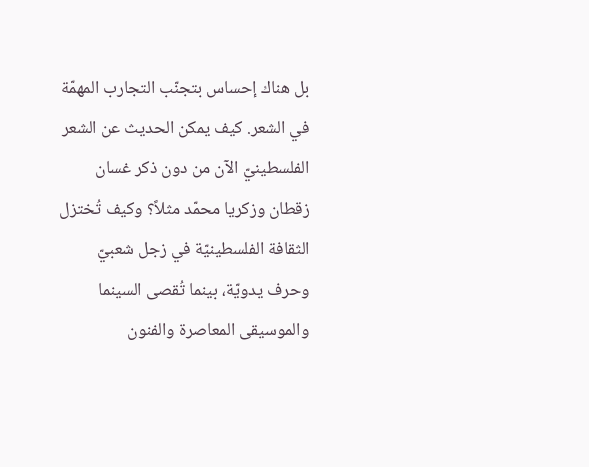بل هناك إحساس بتجنّب التجارب المهمّة في الشعر. كيف يمكن الحديث عن الشعر الفلسطينيّ الآن من دون ذكر غسان زقطان وزكريا محمّد مثلاً؟ وكيف تُختزل الثقافة الفلسطينيّة في زجل شعبيّ وحرف يدويّة، بينما تُقصى السينما والموسيقى المعاصرة والفنون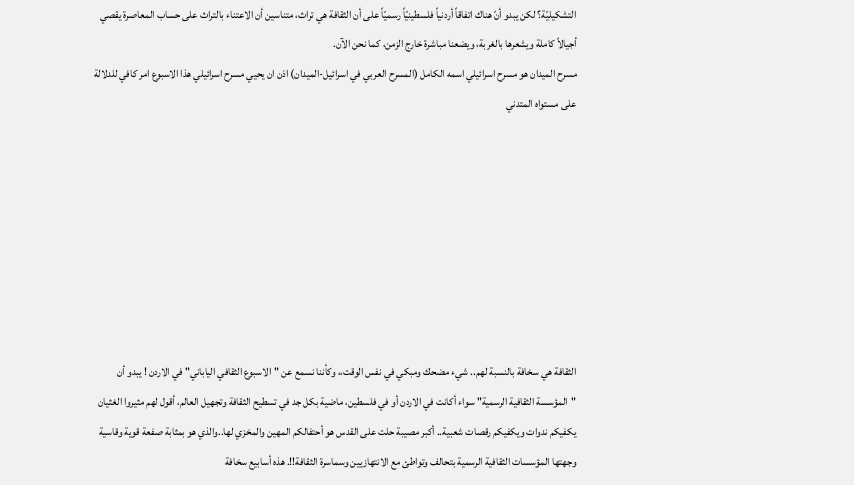التشكيليّة؟ لكن يبدو أنّ هناك اتفاقاً أردنياً فلسطينيّاً رسميّاً على أن الثقافة هي تراث، متناسين أن الاعتناء بالتراث على حساب المعاصرة يقصي أجيالاً كاملة ويشعرها بالغربة، ويضعنا مباشرة خارج الزمن، كما نحن الآن.
مسرح الميدان هو مسرح اسرائيلي اسمه الكامل (المسرح العربي في اسرائيل-الميدان) اذن ان يحيي مسرح اسرائيلي هذا الاسبوع امر كافي للدلالة على مستواه المتدني








الثقافة هي سخافة بالنسبة لهم.. شيء مضحك ومبكي في نفس الوقت،، وكأننا نسمع عن "الاسبوع الثقافي الياباني" في الاردن ! يبدو أن "المؤسسة الثقافية الرسمية" سواء أكانت في الاردن أو في فلسطين، ماضية بكل جد في تسطيح الثقافة وتجهيل العالم، أقول لهم مثيروا الغثيان يكفيكم ندوات ويكفيكم رقصات شعبية.. أكبر مصيبة حلت على القدس هو أحتفالكم المهين والمخزي لها..والذي هو بمثابة صفعة قوية وقاسية وجهتها المؤسسات الثقافية الرسمية بتحالف وتواطئ مع الانتهازيين وسماسرة الثقافة!!. هذه أسابيع سخافة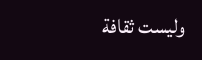وليست ثقافة